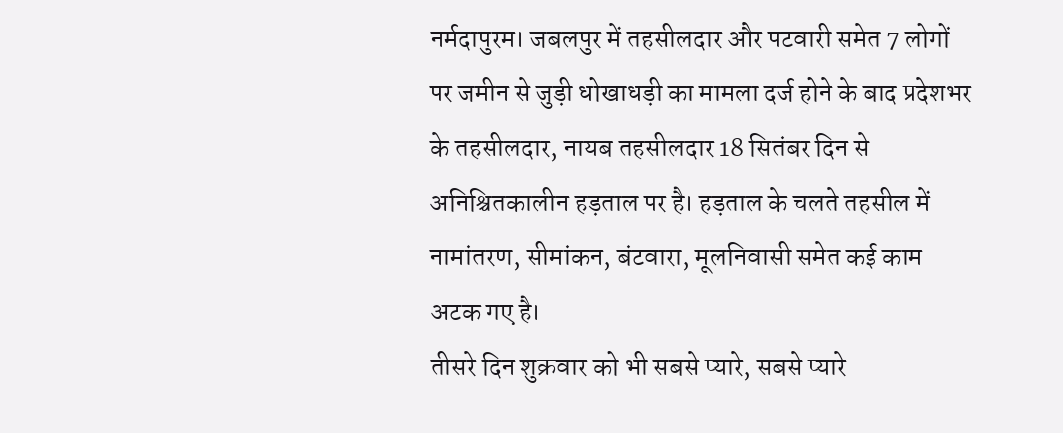नर्मदापुरम। जबलपुर में तहसीलदार और पटवारी समेत 7 लोगों पर जमीन से जुड़ी धोखाधड़ी का मामला दर्ज होने के बाद प्रदेशभर के तहसीलदार, नायब तहसीलदार 18 सितंबर दिन से अनिश्चितकालीन हड़ताल पर है। हड़ताल के चलते तहसील में नामांतरण, सीमांकन, बंटवारा, मूलनिवासी समेत कई काम अटक गए है।
तीसरे दिन शुक्रवार को भी सबसे प्यारे, सबसे प्यारे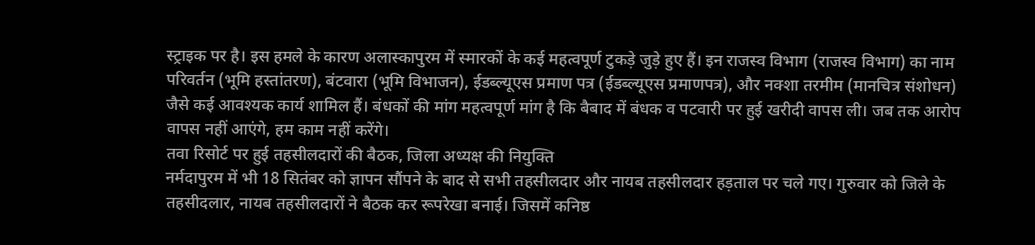स्ट्राइक पर है। इस हमले के कारण अलास्कापुरम में स्मारकों के कई महत्वपूर्ण टुकड़े जुड़े हुए हैं। इन राजस्व विभाग (राजस्व विभाग) का नाम परिवर्तन (भूमि हस्तांतरण), बंटवारा (भूमि विभाजन), ईडब्ल्यूएस प्रमाण पत्र (ईडब्ल्यूएस प्रमाणपत्र), और नक्शा तरमीम (मानचित्र संशोधन) जैसे कई आवश्यक कार्य शामिल हैं। बंधकों की मांग महत्वपूर्ण मांग है कि बैबाद में बंधक व पटवारी पर हुई खरीदी वापस ली। जब तक आरोप वापस नहीं आएंगे, हम काम नहीं करेंगे।
तवा रिसोर्ट पर हुई तहसीलदारों की बैठक, जिला अध्यक्ष की नियुक्ति
नर्मदापुरम में भी 18 सितंबर को ज्ञापन सौंपने के बाद से सभी तहसीलदार और नायब तहसीलदार हड़ताल पर चले गए। गुरुवार को जिले के तहसीदलार, नायब तहसीलदारों ने बैठक कर रूपरेखा बनाई। जिसमें कनिष्ठ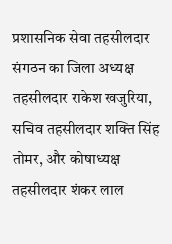प्रशासनिक सेवा तहसीलदार संगठन का जिला अध्यक्ष तहसीलदार राकेश खजुरिया, सचिव तहसीलदार शक्ति सिंह तोमर, और कोषाध्यक्ष तहसीलदार शंकर लाल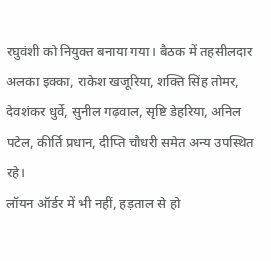रघुवंशी को नियुक्त बनाया गया। बैठक में तहसीलदार अलका इक्का, राकेश खजूरिया, शक्ति सिंह तोमर, देवशंकर धुर्वे, सुनील गढ़वाल, सृष्टि डेहरिया, अनिल पटेल, कीर्ति प्रधान, दीप्ति चौधरी समेत अन्य उपस्थित रहे।
लॉयन ऑर्डर में भी नहीं, हड़ताल से हो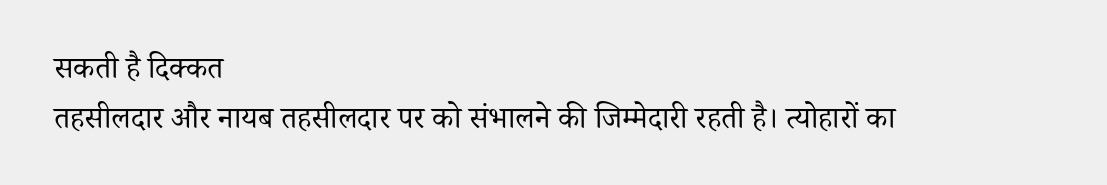सकती है दिक्कत
तहसीलदार और नायब तहसीलदार पर को संभालने की जिम्मेदारी रहती है। त्योहारों का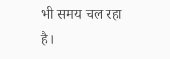भी समय चल रहा है।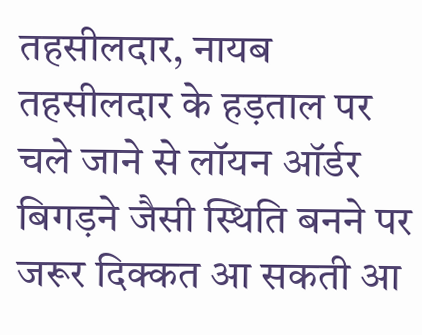तहसीलदार, नायब तहसीलदार के हड़ताल पर चले जाने से लॉयन ऑर्डर बिगड़ने जैसी स्थिति बनने पर जरूर दिक्कत आ सकती आ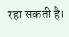रहा सकती है।